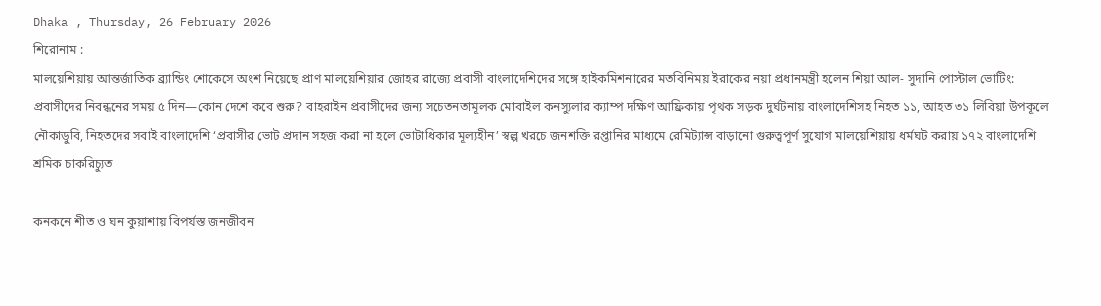Dhaka , Thursday, 26 February 2026
শিরোনাম :
মালয়েশিয়ায় আন্তর্জাতিক ব্র্যান্ডিং শোকেসে অংশ নিয়েছে প্রাণ মালয়েশিয়ার জোহর রাজ্যে প্রবাসী বাংলাদেশিদের সঙ্গে হাইকমিশনারের মতবিনিময় ইরাকের নয়া প্রধানমন্ত্রী হলেন শিয়া আল- সুদানি পোস্টাল ভোটিং: প্রবাসীদের নিবন্ধনের সময় ৫ দিন—কোন দেশে কবে শুরু? বাহরাইন প্রবাসীদের জন্য সচেতনতামূলক মোবাইল কনস্যুলার ক্যাম্প দক্ষিণ আফ্রিকায় পৃথক সড়ক দুর্ঘটনায় বাংলাদেশিসহ নিহত ১১, আহত ৩১ লিবিয়া উপকূলে নৌকাডুবি, নিহতদের সবাই বাংলাদেশি ‘প্রবাসীর ভোট প্রদান সহজ করা না হলে ভোটাধিকার মূল্যহীন’ স্বল্প খরচে জনশক্তি রপ্তানির মাধ্যমে রেমিট্যান্স বাড়ানো গুরুত্বপূর্ণ সুযোগ মালয়েশিয়ায় ধর্মঘট করায় ১৭২ বাংলাদেশি শ্রমিক চাকরিচ্যুত

কনকনে শীত ও ঘন কুয়াশায় বিপর্যস্ত জনজীবন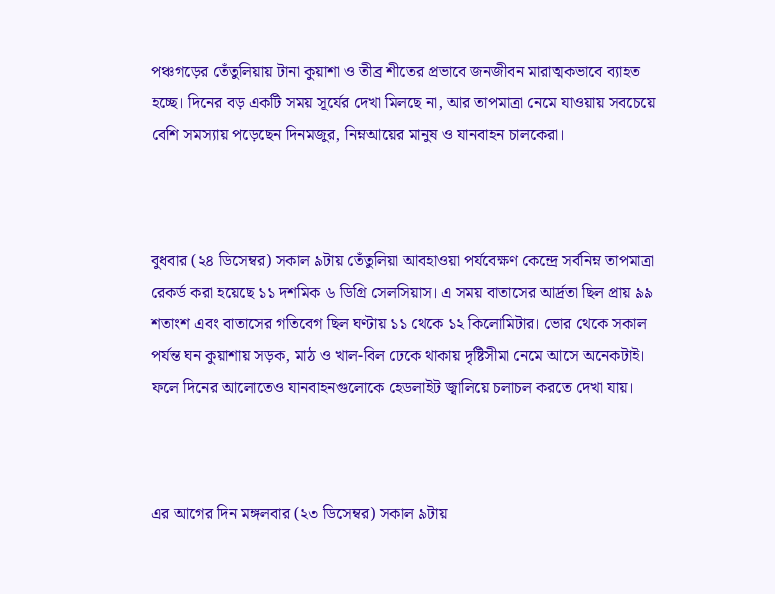পঞ্চগড়ের তেঁতুলিয়ায় টানা কুয়াশা ও তীব্র শীতের প্রভাবে জনজীবন মারাত্মকভাবে ব্যাহত হচ্ছে। দিনের বড় একটি সময় সূর্যের দেখা মিলছে না, আর তাপমাত্রা নেমে যাওয়ায় সবচেয়ে বেশি সমস্যায় পড়েছেন দিনমজুর, নিম্নআয়ের মানুষ ও যানবাহন চালকেরা।



বুধবার (২৪ ডিসেম্বর) সকাল ৯টায় তেঁতুলিয়া আবহাওয়া পর্যবেক্ষণ কেন্দ্রে সর্বনিম্ন তাপমাত্রা রেকর্ড করা হয়েছে ১১ দশমিক ৬ ডিগ্রি সেলসিয়াস। এ সময় বাতাসের আর্দ্রতা ছিল প্রায় ৯৯ শতাংশ এবং বাতাসের গতিবেগ ছিল ঘণ্টায় ১১ থেকে ১২ কিলোমিটার। ভোর থেকে সকাল পর্যন্ত ঘন কুয়াশায় সড়ক, মাঠ ও খাল-বিল ঢেকে থাকায় দৃষ্টিসীমা নেমে আসে অনেকটাই। ফলে দিনের আলোতেও যানবাহনগুলোকে হেডলাইট জ্বালিয়ে চলাচল করতে দেখা যায়।



এর আগের দিন মঙ্গলবার (২৩ ডিসেম্বর) সকাল ৯টায়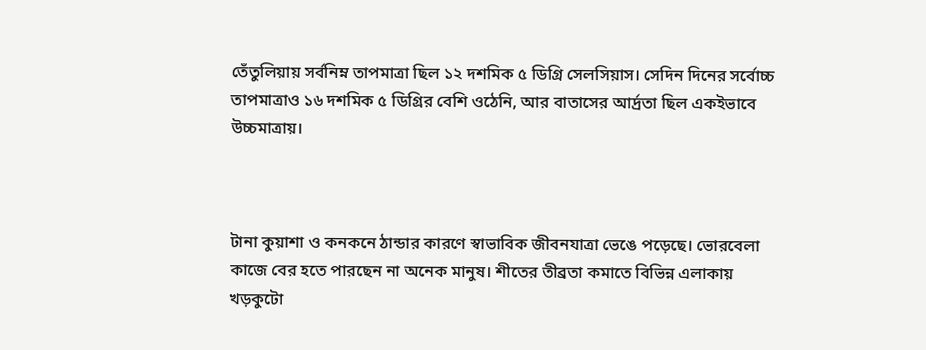তেঁতুলিয়ায় সর্বনিম্ন তাপমাত্রা ছিল ১২ দশমিক ৫ ডিগ্রি সেলসিয়াস। সেদিন দিনের সর্বোচ্চ তাপমাত্রাও ১৬ দশমিক ৫ ডিগ্রির বেশি ওঠেনি, আর বাতাসের আর্দ্রতা ছিল একইভাবে উচ্চমাত্রায়।



টানা কুয়াশা ও কনকনে ঠান্ডার কারণে স্বাভাবিক জীবনযাত্রা ভেঙে পড়েছে। ভোরবেলা কাজে বের হতে পারছেন না অনেক মানুষ। শীতের তীব্রতা কমাতে বিভিন্ন এলাকায় খড়কুটো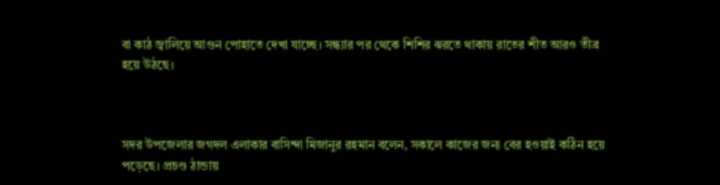বা কাঠ জ্বালিয়ে আগুন পোহাতে দেখা যাচ্ছে। সন্ধ্যার পর থেকে শিশির ঝরতে থাকায় রাতের শীত আরও তীব্র হয়ে উঠছে।



সদর উপজেলার জগদল এলাকার বাসিন্দা মিজানুর রহমান বলেন, সকালে কাজের জন্য বের হওয়াই কঠিন হয়ে পড়েছে। প্রচণ্ড ঠান্ডায়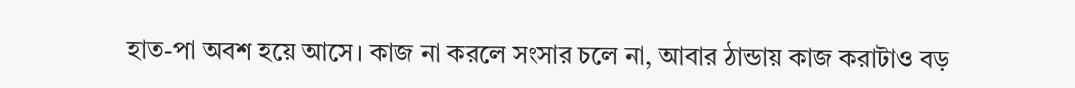হাত-পা অবশ হয়ে আসে। কাজ না করলে সংসার চলে না, আবার ঠান্ডায় কাজ করাটাও বড়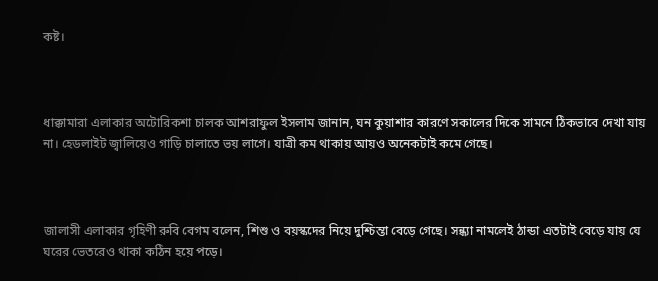কষ্ট।



ধাক্কামারা এলাকার অটোরিকশা চালক আশরাফুল ইসলাম জানান, ঘন কুয়াশার কারণে সকালের দিকে সামনে ঠিকভাবে দেখা যায় না। হেডলাইট জ্বালিয়েও গাড়ি চালাতে ভয় লাগে। যাত্রী কম থাকায় আয়ও অনেকটাই কমে গেছে।



জালাসী এলাকার গৃহিণী রুবি বেগম বলেন, শিশু ও বয়স্কদের নিয়ে দুশ্চিন্তা বেড়ে গেছে। সন্ধ্যা নামলেই ঠান্ডা এতটাই বেড়ে যায় যে ঘরের ভেতরেও থাকা কঠিন হয়ে পড়ে।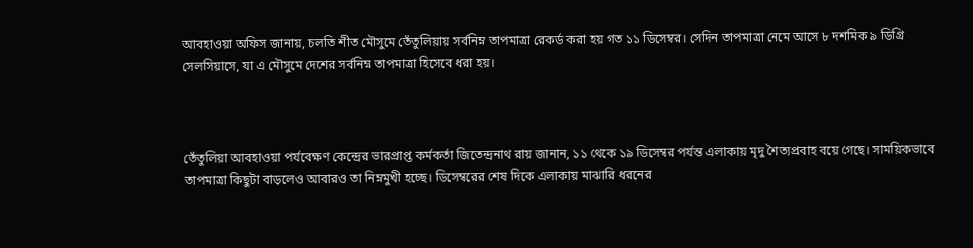আবহাওয়া অফিস জানায়, চলতি শীত মৌসুমে তেঁতুলিয়ায় সর্বনিম্ন তাপমাত্রা রেকর্ড করা হয় গত ১১ ডিসেম্বর। সেদিন তাপমাত্রা নেমে আসে ৮ দশমিক ৯ ডিগ্রি সেলসিয়াসে, যা এ মৌসুমে দেশের সর্বনিম্ন তাপমাত্রা হিসেবে ধরা হয়।



তেঁতুলিয়া আবহাওয়া পর্যবেক্ষণ কেন্দ্রের ভারপ্রাপ্ত কর্মকর্তা জিতেন্দ্রনাথ রায় জানান, ১১ থেকে ১৯ ডিসেম্বর পর্যন্ত এলাকায় মৃদু শৈত্যপ্রবাহ বয়ে গেছে। সাময়িকভাবে তাপমাত্রা কিছুটা বাড়লেও আবারও তা নিম্নমুখী হচ্ছে। ডিসেম্বরের শেষ দিকে এলাকায় মাঝারি ধরনের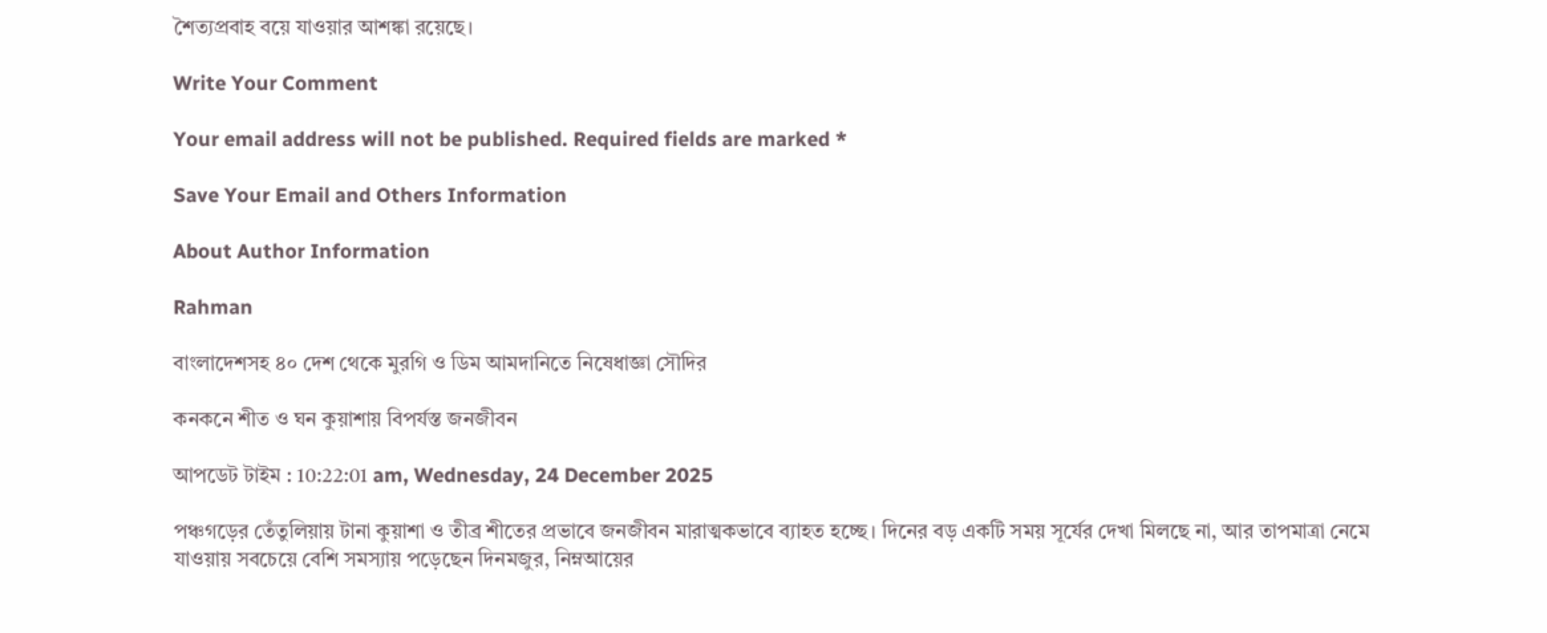শৈত্যপ্রবাহ বয়ে যাওয়ার আশঙ্কা রয়েছে।

Write Your Comment

Your email address will not be published. Required fields are marked *

Save Your Email and Others Information

About Author Information

Rahman

বাংলাদেশসহ ৪০ দেশ থেকে মুরগি ও ডিম আমদানিতে নিষেধাজ্ঞা সৌদির

কনকনে শীত ও ঘন কুয়াশায় বিপর্যস্ত জনজীবন

আপডেট টাইম : 10:22:01 am, Wednesday, 24 December 2025

পঞ্চগড়ের তেঁতুলিয়ায় টানা কুয়াশা ও তীব্র শীতের প্রভাবে জনজীবন মারাত্মকভাবে ব্যাহত হচ্ছে। দিনের বড় একটি সময় সূর্যের দেখা মিলছে না, আর তাপমাত্রা নেমে যাওয়ায় সবচেয়ে বেশি সমস্যায় পড়েছেন দিনমজুর, নিম্নআয়ের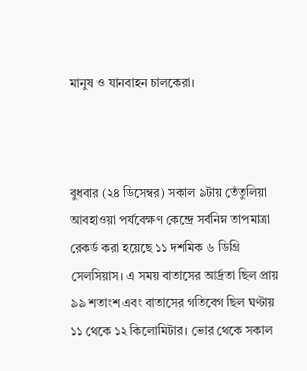মানুষ ও যানবাহন চালকেরা।



বুধবার (২৪ ডিসেম্বর) সকাল ৯টায় তেঁতুলিয়া আবহাওয়া পর্যবেক্ষণ কেন্দ্রে সর্বনিম্ন তাপমাত্রা রেকর্ড করা হয়েছে ১১ দশমিক ৬ ডিগ্রি সেলসিয়াস। এ সময় বাতাসের আর্দ্রতা ছিল প্রায় ৯৯ শতাংশ এবং বাতাসের গতিবেগ ছিল ঘণ্টায় ১১ থেকে ১২ কিলোমিটার। ভোর থেকে সকাল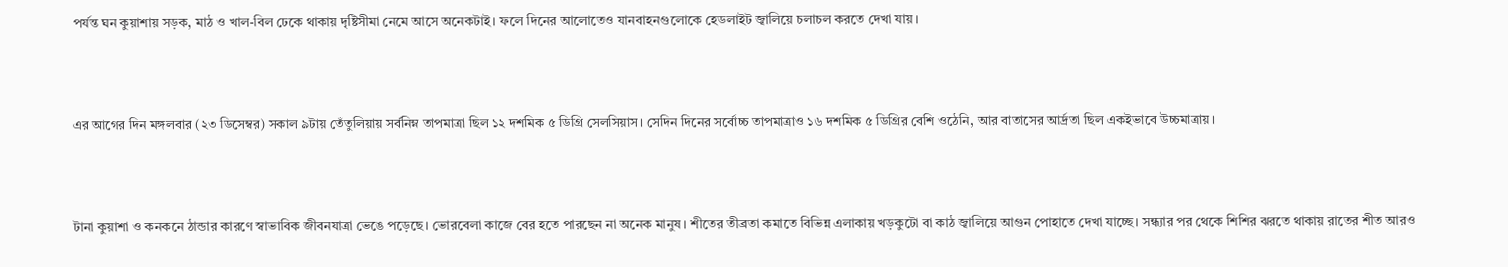পর্যন্ত ঘন কুয়াশায় সড়ক, মাঠ ও খাল-বিল ঢেকে থাকায় দৃষ্টিসীমা নেমে আসে অনেকটাই। ফলে দিনের আলোতেও যানবাহনগুলোকে হেডলাইট জ্বালিয়ে চলাচল করতে দেখা যায়।



এর আগের দিন মঙ্গলবার (২৩ ডিসেম্বর) সকাল ৯টায় তেঁতুলিয়ায় সর্বনিম্ন তাপমাত্রা ছিল ১২ দশমিক ৫ ডিগ্রি সেলসিয়াস। সেদিন দিনের সর্বোচ্চ তাপমাত্রাও ১৬ দশমিক ৫ ডিগ্রির বেশি ওঠেনি, আর বাতাসের আর্দ্রতা ছিল একইভাবে উচ্চমাত্রায়।



টানা কুয়াশা ও কনকনে ঠান্ডার কারণে স্বাভাবিক জীবনযাত্রা ভেঙে পড়েছে। ভোরবেলা কাজে বের হতে পারছেন না অনেক মানুষ। শীতের তীব্রতা কমাতে বিভিন্ন এলাকায় খড়কুটো বা কাঠ জ্বালিয়ে আগুন পোহাতে দেখা যাচ্ছে। সন্ধ্যার পর থেকে শিশির ঝরতে থাকায় রাতের শীত আরও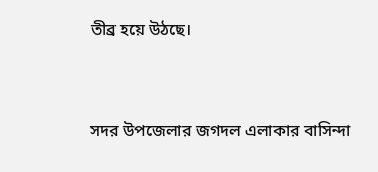তীব্র হয়ে উঠছে।



সদর উপজেলার জগদল এলাকার বাসিন্দা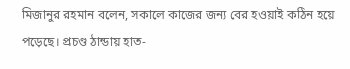মিজানুর রহমান বলেন, সকালে কাজের জন্য বের হওয়াই কঠিন হয়ে পড়েছে। প্রচণ্ড ঠান্ডায় হাত-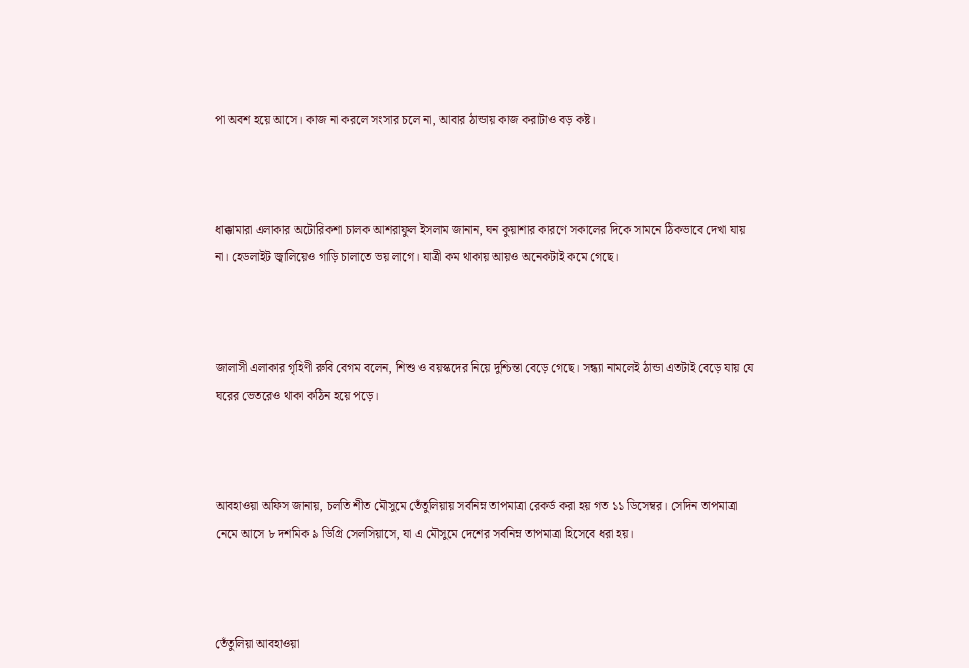পা অবশ হয়ে আসে। কাজ না করলে সংসার চলে না, আবার ঠান্ডায় কাজ করাটাও বড় কষ্ট।



ধাক্কামারা এলাকার অটোরিকশা চালক আশরাফুল ইসলাম জানান, ঘন কুয়াশার কারণে সকালের দিকে সামনে ঠিকভাবে দেখা যায় না। হেডলাইট জ্বালিয়েও গাড়ি চালাতে ভয় লাগে। যাত্রী কম থাকায় আয়ও অনেকটাই কমে গেছে।



জালাসী এলাকার গৃহিণী রুবি বেগম বলেন, শিশু ও বয়স্কদের নিয়ে দুশ্চিন্তা বেড়ে গেছে। সন্ধ্যা নামলেই ঠান্ডা এতটাই বেড়ে যায় যে ঘরের ভেতরেও থাকা কঠিন হয়ে পড়ে।



আবহাওয়া অফিস জানায়, চলতি শীত মৌসুমে তেঁতুলিয়ায় সর্বনিম্ন তাপমাত্রা রেকর্ড করা হয় গত ১১ ডিসেম্বর। সেদিন তাপমাত্রা নেমে আসে ৮ দশমিক ৯ ডিগ্রি সেলসিয়াসে, যা এ মৌসুমে দেশের সর্বনিম্ন তাপমাত্রা হিসেবে ধরা হয়।



তেঁতুলিয়া আবহাওয়া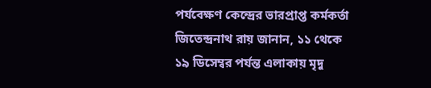পর্যবেক্ষণ কেন্দ্রের ভারপ্রাপ্ত কর্মকর্তা জিতেন্দ্রনাথ রায় জানান, ১১ থেকে ১৯ ডিসেম্বর পর্যন্ত এলাকায় মৃদু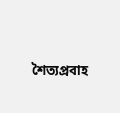শৈত্যপ্রবাহ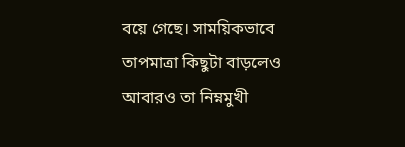বয়ে গেছে। সাময়িকভাবে তাপমাত্রা কিছুটা বাড়লেও আবারও তা নিম্নমুখী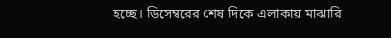হচ্ছে। ডিসেম্বরের শেষ দিকে এলাকায় মাঝারি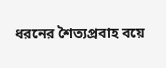ধরনের শৈত্যপ্রবাহ বয়ে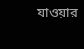যাওয়ার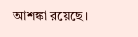আশঙ্কা রয়েছে।